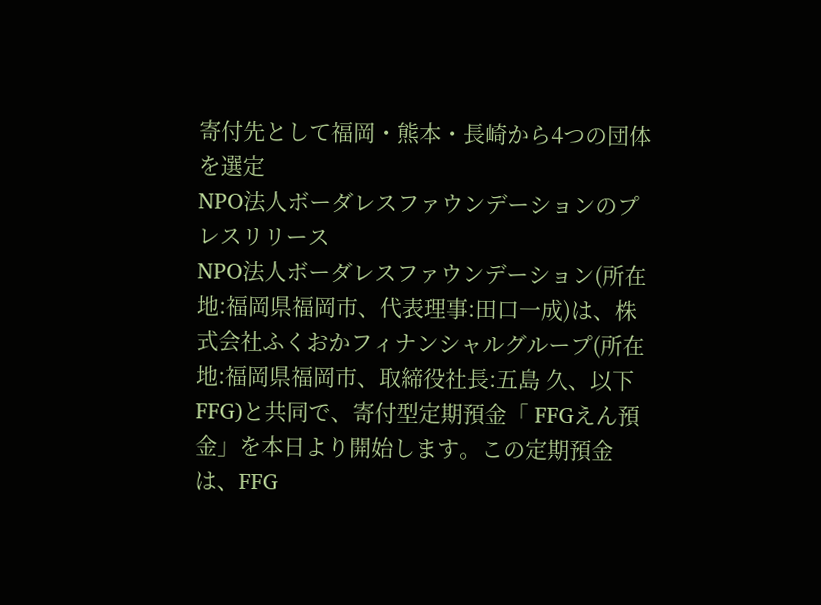寄付先として福岡・熊本・長崎から4つの団体を選定
NPO法人ボーダレスファウンデーションのプレスリリース
NPO法人ボーダレスファウンデーション(所在地:福岡県福岡市、代表理事:田口一成)は、株式会社ふくおかフィナンシャルグループ(所在地:福岡県福岡市、取締役社長:五島 久、以下 FFG)と共同で、寄付型定期預金「 FFGえん預金」を本日より開始します。この定期預金は、FFG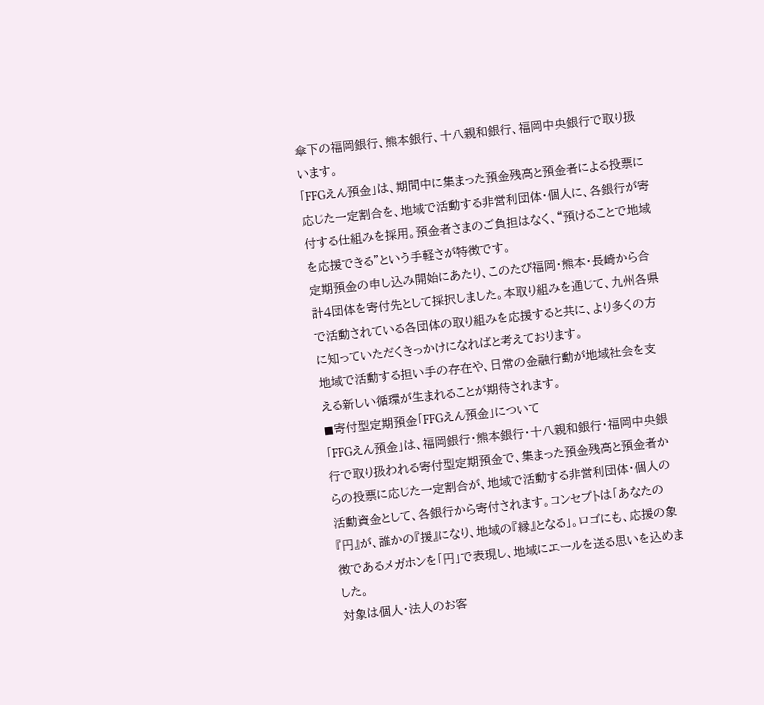傘下の福岡銀行、熊本銀行、十八親和銀行、福岡中央銀行で取り扱います。
「FFGえん預金」は、期間中に集まった預金残高と預金者による投票に応じた一定割合を、地域で活動する非営利団体・個人に、各銀行が寄付する仕組みを採用。預金者さまのご負担はなく、“預けることで地域を応援できる”という手軽さが特徴です。
定期預金の申し込み開始にあたり、このたび福岡・熊本・長崎から合計4団体を寄付先として採択しました。本取り組みを通じて、九州各県で活動されている各団体の取り組みを応援すると共に、より多くの方に知っていただくきっかけになればと考えております。
地域で活動する担い手の存在や、日常の金融行動が地域社会を支える新しい循環が生まれることが期待されます。
◼寄付型定期預金「FFGえん預金」について
「FFGえん預金」は、福岡銀行・熊本銀行・十八親和銀行・福岡中央銀行で取り扱われる寄付型定期預金で、集まった預金残高と預金者からの投票に応じた一定割合が、地域で活動する非営利団体・個人の活動資金として、各銀行から寄付されます。コンセプトは「あなたの『円』が、誰かの『援』になり、地域の『縁』となる」。ロゴにも、応援の象徴であるメガホンを「円」で表現し、地域にエールを送る思いを込めました。
対象は個人・法人のお客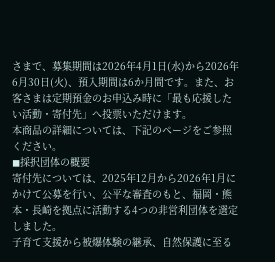さまで、募集期間は2026年4月1日(水)から2026年6月30日(火)、預入期間は6か月間です。また、お客さまは定期預金のお申込み時に「最も応援したい活動・寄付先」へ投票いただけます。
本商品の詳細については、下記のページをご参照ください。
◼採択団体の概要
寄付先については、2025年12月から2026年1月にかけて公募を行い、公平な審査のもと、福岡・熊本・長崎を拠点に活動する4つの非営利団体を選定しました。
子育て支援から被爆体験の継承、自然保護に至る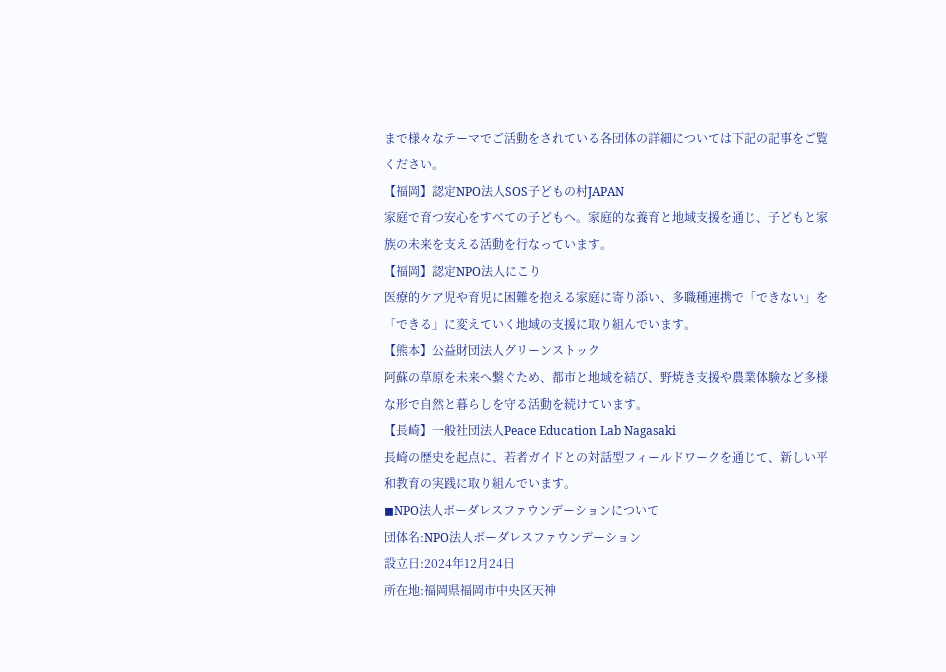まで様々なテーマでご活動をされている各団体の詳細については下記の記事をご覧ください。
【福岡】認定NPO法人SOS子どもの村JAPAN
家庭で育つ安心をすべての子どもへ。家庭的な養育と地域支援を通じ、子どもと家族の未来を支える活動を行なっています。
【福岡】認定NPO法人にこり
医療的ケア児や育児に困難を抱える家庭に寄り添い、多職種連携で「できない」を「できる」に変えていく地域の支援に取り組んでいます。
【熊本】公益財団法人グリーンストック
阿蘇の草原を未来へ繋ぐため、都市と地域を結び、野焼き支援や農業体験など多様な形で自然と暮らしを守る活動を続けています。
【長崎】一般社団法人Peace Education Lab Nagasaki
長崎の歴史を起点に、若者ガイドとの対話型フィールドワークを通じて、新しい平和教育の実践に取り組んでいます。
◼NPO法人ボーダレスファウンデーションについて
団体名:NPO法人ボーダレスファウンデーション
設立日:2024年12月24日
所在地:福岡県福岡市中央区天神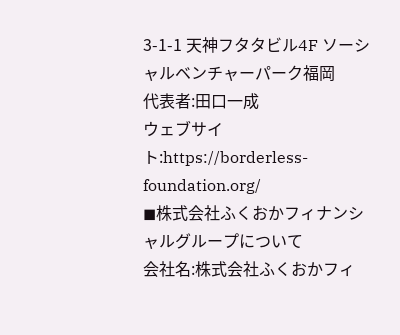3-1-1 天神フタタビル4F ソーシャルベンチャーパーク福岡
代表者:田口一成
ウェブサイト:https://borderless-foundation.org/
◼株式会社ふくおかフィナンシャルグループについて
会社名:株式会社ふくおかフィ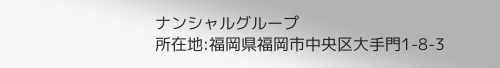ナンシャルグループ
所在地:福岡県福岡市中央区大手門1-8-3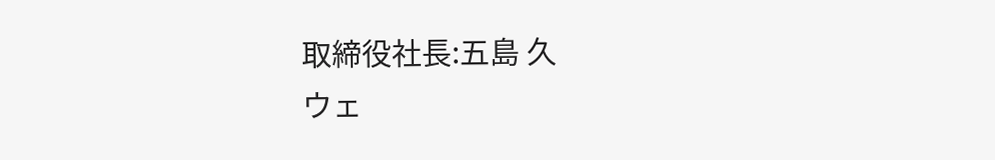取締役社長:五島 久
ウェ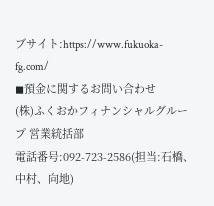ブサイト:https://www.fukuoka-fg.com/
◼預金に関するお問い合わせ
(株)ふくおかフィナンシャルグループ 営業統括部
電話番号:092-723-2586(担当:石橋、中村、向地)